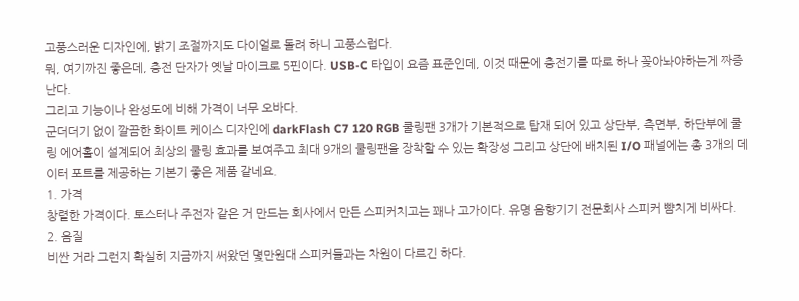고풍스러운 디자인에, 밝기 조절까지도 다이얼로 돌려 하니 고풍스럽다.
뭐, 여기까진 좋은데, 충전 단자가 옛날 마이크로 5핀이다. USB-C 타입이 요즘 표준인데, 이것 때문에 충전기를 따로 하나 꽂아놔야하는게 짜증난다.
그리고 기능이나 완성도에 비해 가격이 너무 오바다.
군더더기 없이 깔끔한 화이트 케이스 디자인에 darkFlash C7 120 RGB 쿨링팬 3개가 기본적으로 탑재 되어 있고 상단부, 측면부, 하단부에 쿨링 에어홀이 설계되어 최상의 쿨링 효과를 보여주고 최대 9개의 쿨링팬을 장착할 수 있는 확장성 그리고 상단에 배치된 I/O 패널에는 총 3개의 데이터 포트를 제공하는 기본기 좋은 제품 같네요.
1. 가격
창렬한 가격이다. 토스터나 주전자 같은 거 만드는 회사에서 만든 스피커치고는 꽤나 고가이다. 유명 음향기기 전문회사 스피커 뺨치게 비싸다.
2. 음질
비싼 거라 그런지 확실히 지금까지 써왔던 몇만원대 스피커들과는 차원이 다르긴 하다.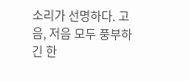소리가 선명하다. 고음, 저음 모두 풍부하긴 한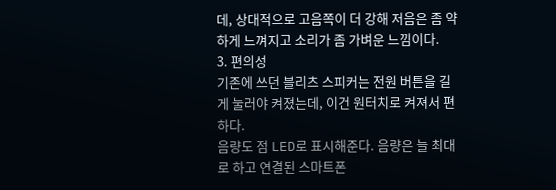데, 상대적으로 고음쪽이 더 강해 저음은 좀 약하게 느껴지고 소리가 좀 가벼운 느낌이다.
3. 편의성
기존에 쓰던 블리츠 스피커는 전원 버튼을 길게 눌러야 켜졌는데, 이건 원터치로 켜져서 편하다.
음량도 점 LED로 표시해준다. 음량은 늘 최대로 하고 연결된 스마트폰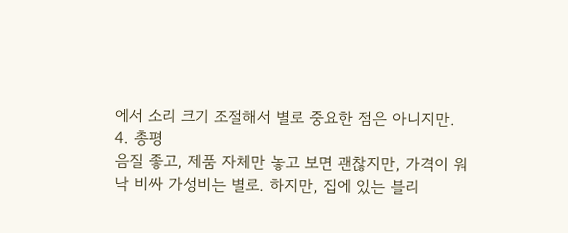에서 소리 크기 조절해서 별로 중요한 점은 아니지만.
4. 총평
음질 좋고, 제품 자체만 놓고 보면 괜찮지만, 가격이 워낙 비싸 가성비는 별로. 하지만, 집에 있는 블리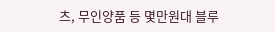츠, 무인양품 등 몇만원대 블루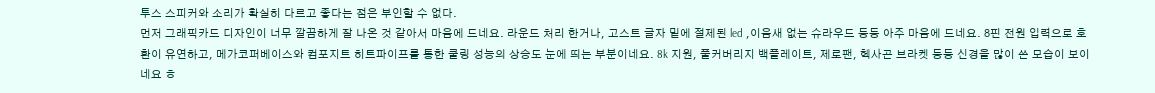투스 스피커와 소리가 확실히 다르고 좋다는 점은 부인할 수 없다.
먼저 그래픽카드 디자인이 너무 깔끔하게 잘 나온 것 같아서 마음에 드네요. 라운드 처리 한거나, 고스트 글자 밑에 절제된 led ,이음새 없는 슈라우드 등등 아주 마음에 드네요. 8핀 전원 입력으로 호환이 유연하고, 메가코퍼베이스와 컴포지트 히트파이프를 통한 쿨링 성능의 상승도 눈에 띄는 부분이네요. 8k 지원, 풀커버리지 백플레이트, 제로팬, 헥사곤 브라켓 등등 신경을 많이 쓴 모습이 보이네요 ㅎ